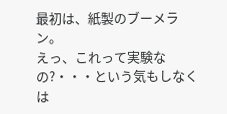最初は、紙製のブーメラン。
えっ、これって実験なの?・・・という気もしなくは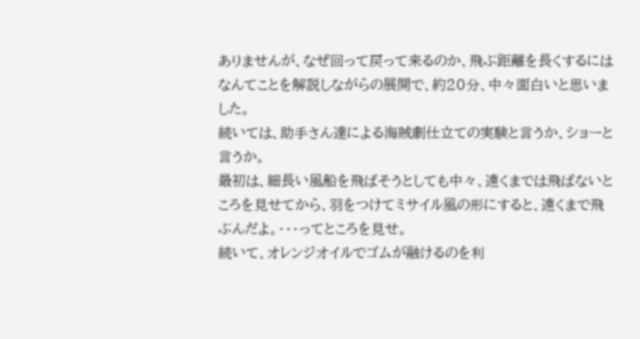ありませんが、なぜ回って戻って来るのか、飛ぶ距離を長くするにはなんてことを解説しながらの展開で、約20分、中々面白いと思いました。
続いては、助手さん達による海賊劇仕立ての実験と言うか、ショーと言うか。
最初は、細長い風船を飛ばそうとしても中々、遠くまでは飛ばないところを見せてから、羽をつけてミサイル風の形にすると、遠くまで飛ぶんだよ。・・・ってところを見せ。
続いて、オレンジオイルでゴムが融けるのを利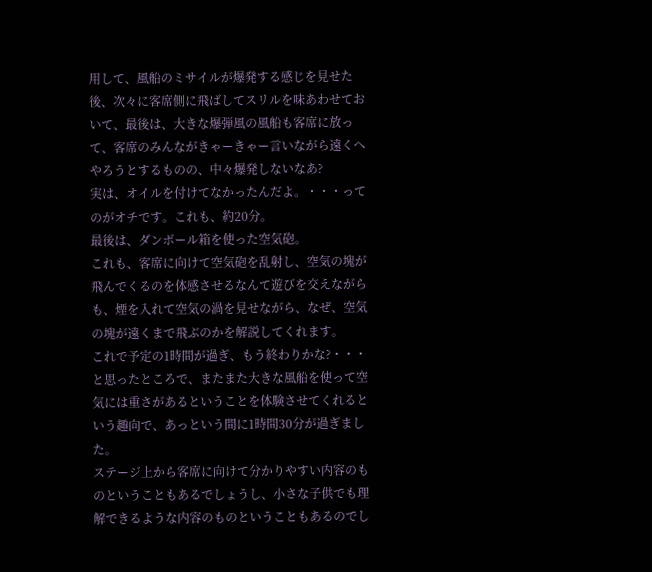用して、風船のミサイルが爆発する感じを見せた後、次々に客席側に飛ばしてスリルを味あわせておいて、最後は、大きな爆弾風の風船も客席に放って、客席のみんながきゃーきゃー言いながら遠くへやろうとするものの、中々爆発しないなあ?
実は、オイルを付けてなかったんだよ。・・・ってのがオチです。これも、約20分。
最後は、ダンボール箱を使った空気砲。
これも、客席に向けて空気砲を乱射し、空気の塊が飛んでくるのを体感させるなんて遊びを交えながらも、煙を入れて空気の渦を見せながら、なぜ、空気の塊が遠くまで飛ぶのかを解説してくれます。
これで予定の1時間が過ぎ、もう終わりかな?・・・と思ったところで、またまた大きな風船を使って空気には重さがあるということを体験させてくれるという趣向で、あっという間に1時間30分が過ぎました。
ステージ上から客席に向けて分かりやすい内容のものということもあるでしょうし、小さな子供でも理解できるような内容のものということもあるのでし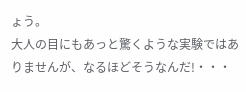ょう。
大人の目にもあっと驚くような実験ではありませんが、なるほどそうなんだ!・・・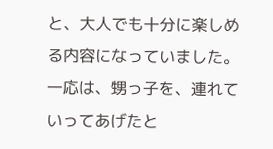と、大人でも十分に楽しめる内容になっていました。
一応は、甥っ子を、連れていってあげたと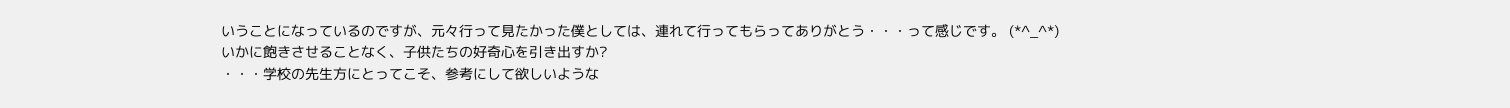いうことになっているのですが、元々行って見たかった僕としては、連れて行ってもらってありがとう・・・って感じです。 (*^_^*)
いかに飽きさせることなく、子供たちの好奇心を引き出すか?
・・・学校の先生方にとってこそ、参考にして欲しいような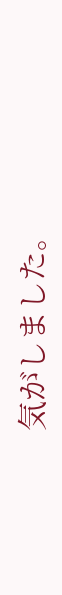気がしました。